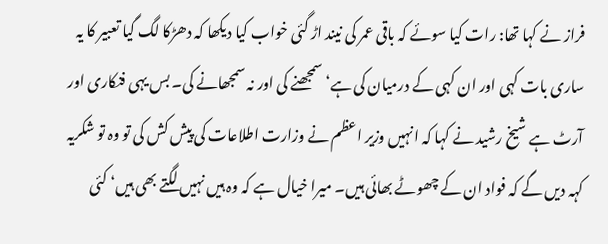فراز نے کہا تھا: رات کیا سوئے کہ باقی عمر کی نیند اڑ گئی خواب کیا دیکھا کہ دھڑکا لگ گیا تعبیر کا یہ ساری بات کہی اور ان کہی کے درمیان کی ہے‘ سمجھنے کی اور نہ سمجھانے کی۔ بس یہی فنکاری اور آرٹ ہے شیخ رشید نے کہا کہ انہیں وزیر اعظم نے وزارت اطلاعات کی پیش کش کی تو وہ تو شکریہ کہہ دیں گے کہ فواد ان کے چھوٹے بھائی ہیں۔ میرا خیال ہے کہ وہ ہیں نہیں لگتے بھی ہیں‘ کئی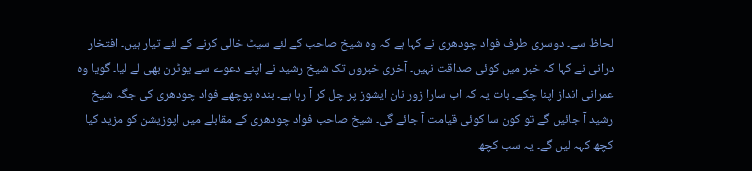لحاظ سے۔ دوسری طرف فواد چودھری نے کہا ہے کہ وہ شیخ صاحب کے لئے سیٹ خالی کرنے کے لئے تیار ہیں۔ افتخار درانی نے کہا کہ خبر میں کوئی صداقت نہیں۔ آخری خبروں تک شیخ رشید نے اپنے دعوے سے یوٹرن بھی لے لیا۔ گویا وہ عمرانی انداز اپنا چکے۔ بات یہ کہ اب سارا زور نان ایشوز پر چل کر آ رہا ہے۔ بندہ پوچھے فواد چودھری کی جگہ شیخ رشید آ جائیں گے تو کون سا کوئی قیامت آ جائے گی۔ شیخ صاحب فواد چودھری کے مقابلے میں اپوزیشن کو مزید کیا کچھ کہہ لیں گے۔ یہ سب کچھ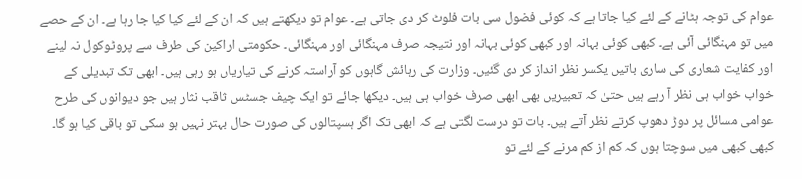عوام کی توجہ ہٹانے کے لئے کیا جاتا ہے کہ کوئی فضول سی بات فلوٹ کر دی جاتی ہے۔ عوام تو دیکھتے ہیں کہ ان کے لئے کیا کیا جا رہا ہے۔ ان کے حصے میں تو مہنگائی آئی ہے۔ کبھی کوئی بہانہ اور کبھی کوئی بہانہ اور نتیجہ صرف مہنگائی اور مہنگائی۔ حکومتی اراکین کی طرف سے پروٹوکول نہ لینے اور کفایت شعاری کی ساری باتیں یکسر نظر انداز کر دی گئیں۔ وزارت کی رہائش گاہوں کو آراستہ کرنے کی تیاریاں ہو رہی ہیں۔ ابھی تک تبدیلی کے خواب خواب ہی نظر آ رہے ہیں حتیٰ کہ تعبیریں بھی ابھی صرف خواب ہی ہیں۔ دیکھا جائے تو ایک چیف جسٹس ثاقب نثار ہیں جو دیوانوں کی طرح عوامی مسائل پر دوڑ دھوپ کرتے نظر آتے ہیں۔ بات تو درست لگتی ہے کہ ابھی تک اگر ہسپتالوں کی صورت حال بہتر نہیں ہو سکی تو باقی کیا ہو گا۔ کبھی کبھی میں سوچتا ہوں کہ کم از کم مرنے کے لئے تو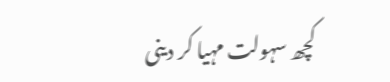کچھ سہولت مہیا کر دینی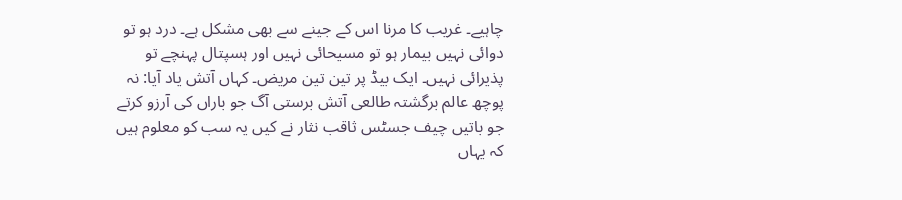چاہیے۔ غریب کا مرنا اس کے جینے سے بھی مشکل ہے۔ درد ہو تو دوائی نہیں بیمار ہو تو مسیحائی نہیں اور ہسپتال پہنچے تو پذیرائی نہیں۔ ایک بیڈ پر تین تین مریض۔ کہاں آتش یاد آیا: نہ پوچھ عالم برگشتہ طالعی آتش برستی آگ جو باراں کی آرزو کرتے جو باتیں چیف جسٹس ثاقب نثار نے کیں یہ سب کو معلوم ہیں کہ یہاں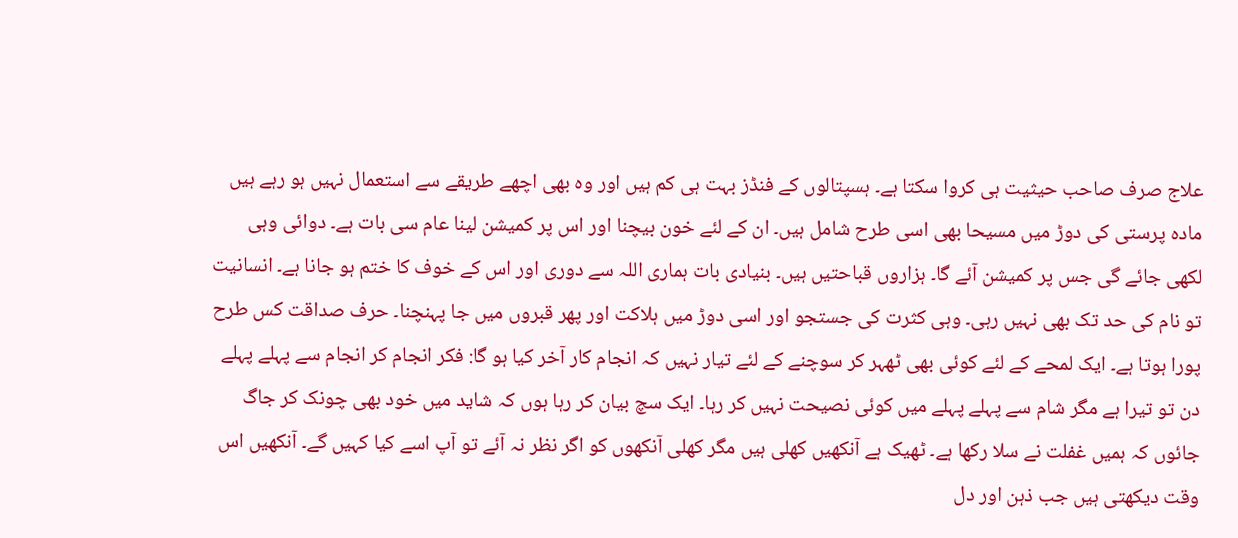علاج صرف صاحب حیثیت ہی کروا سکتا ہے۔ ہسپتالوں کے فنڈز بہت ہی کم ہیں اور وہ بھی اچھے طریقے سے استعمال نہیں ہو رہے ہیں مادہ پرستی کی دوڑ میں مسیحا بھی اسی طرح شامل ہیں۔ ان کے لئے خون بیچنا اور اس پر کمیشن لینا عام سی بات ہے۔ دوائی وہی لکھی جائے گی جس پر کمیشن آئے گا۔ ہزاروں قباحتیں ہیں۔ بنیادی بات ہماری اللہ سے دوری اور اس کے خوف کا ختم ہو جانا ہے۔ انسانیت تو نام کی حد تک بھی نہیں رہی۔ وہی کثرت کی جستجو اور اسی دوڑ میں ہلاکت اور پھر قبروں میں جا پہنچنا۔ حرف صداقت کس طرح پورا ہوتا ہے۔ ایک لمحے کے لئے کوئی بھی ٹھہر کر سوچنے کے لئے تیار نہیں کہ انجام کار آخر کیا ہو گا: فکر انجام کر انجام سے پہلے پہلے دن تو تیرا ہے مگر شام سے پہلے پہلے میں کوئی نصیحت نہیں کر رہا۔ ایک سچ بیان کر رہا ہوں کہ شاید میں خود بھی چونک کر جاگ جائوں کہ ہمیں غفلت نے سلا رکھا ہے۔ ٹھیک ہے آنکھیں کھلی ہیں مگر کھلی آنکھوں کو اگر نظر نہ آئے تو آپ اسے کیا کہیں گے۔ آنکھیں اس وقت دیکھتی ہیں جب ذہن اور دل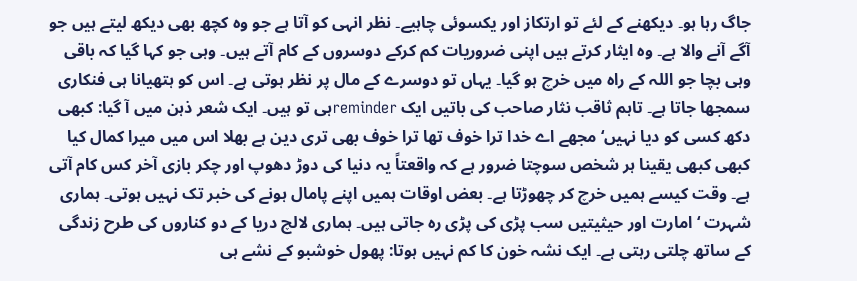جاگ رہا ہو۔ دیکھنے کے لئے تو ارتکاز اور یکسوئی چاہیے۔ نظر انہی کو آتا ہے جو وہ کچھ بھی دیکھ لیتے ہیں جو آگے آنے والا ہے۔ وہ ایثار کرتے ہیں اپنی ضروریات کم کرکے دوسروں کے کام آتے ہیں۔ وہی جو کہا گیا کہ باقی وہی بچا جو اللہ کے راہ میں خرچ ہو گیا۔ یہاں تو دوسرے کے مال پر نظر ہوتی ہے۔ اس کو ہتھیانا ہی فنکاری سمجھا جاتا ہے۔ تاہم ثاقب نثار صاحب کی باتیں ایک reminderہی تو ہیں۔ ایک شعر ذہن میں آ گیا: کبھی دکھ کسی کو دیا نہیں‘ مجھے اے خدا ترا خوف تھا ترا خوف بھی تری دین ہے بھلا اس میں میرا کمال کیا کبھی کبھی یقینا ہر شخص سوچتا ضرور ہے کہ واقعتاً یہ دنیا کی دوڑ دھوپ اور چکر بازی آخر کس کام آتی ہے۔ وقت کیسے ہمیں خرچ کر چھوڑتا ہے۔ بعض اوقات ہمیں اپنے پامال ہونے کی خبر تک نہیں ہوتی۔ ہماری شہرت ‘ امارت اور حیثیتیں سب پڑی کی پڑی رہ جاتی ہیں۔ ہماری لالچ دریا کے دو کناروں کی طرح زندگی کے ساتھ چلتی رہتی ہے۔ ایک نشہ خون کا کم نہیں ہوتا: پھول خوشبو کے نشے ہی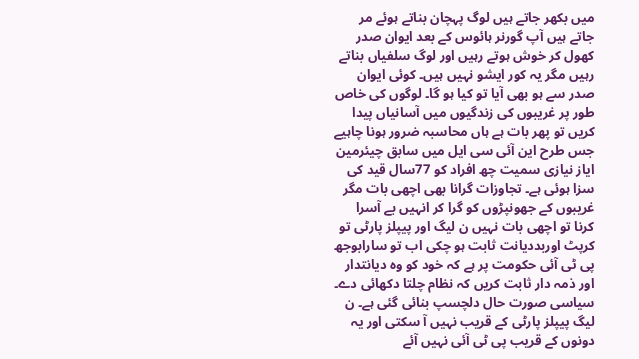میں بکھر جاتے ہیں لوگ پہچان بناتے ہوئے مر جاتے ہیں آپ گورنر ہائوس کے بعد ایوان صدر کھول کر خوش ہوتے رہیں اور لوگ سلفیاں بناتے رہیں مگر یہ کور ایشو نہیں ہیں۔ کوئی ایوان صدر سے ہو بھی آیا تو کیا ہو گا۔ لوگوں کی خاص طور پر غریبوں کی زندگیوں میں آسانیاں پیدا کریں تو پھر بات ہے ہاں محاسبہ ضرور ہونا چاہیے جس طرح این آئی سی ایل میں سابق چیئرمین ایاز نیازی سمیت چھ افراد کو 77سال قید کی سزا ہوئی ہے۔ تجاوزات گرانا بھی اچھی بات مگر غریبوں کے جھونپڑوں کو گرا کر انہیں بے آسرا کرنا تو اچھی بات نہیں ن لیگ اور پیپلز پارٹی تو کرپٹ اوربددیانت ثابت ہو چکی اب تو سارابوجھ پی ٹی آئی حکومت پر ہے کہ خود کو وہ دیانتدار اور ذمہ دار ثابت کریں کہ نظام چلتا دکھائی دے۔ سیاسی صورت حال دلچسپ بنائی گئی ہے۔ ن لیگ پیپلز پارٹی کے قریب نہیں آ سکتی اور یہ دونوں کے قریب پی ٹی آئی نہیں آئے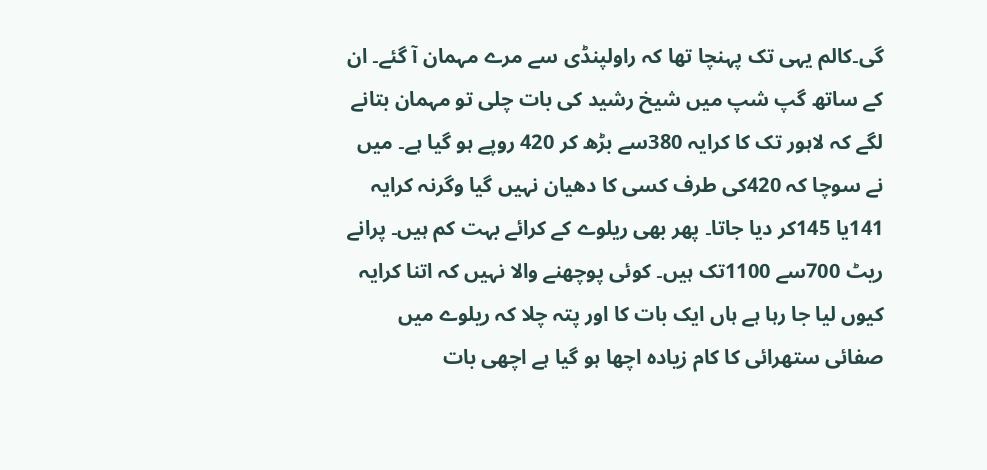گی۔کالم یہی تک پہنچا تھا کہ راولپنڈی سے مرے مہمان آ گئے۔ ان کے ساتھ گپ شپ میں شیخ رشید کی بات چلی تو مہمان بتانے لگے کہ لاہور تک کا کرایہ 380سے بڑھ کر 420 روپے ہو گیا ہے۔ میں نے سوچا کہ 420کی طرف کسی کا دھیان نہیں گیا وگرنہ کرایہ 141یا 145کر دیا جاتا۔ پھر بھی ریلوے کے کرائے بہت کم ہیں۔ پرانے ریٹ 700سے 1100تک ہیں۔ کوئی پوچھنے والا نہیں کہ اتنا کرایہ کیوں لیا جا رہا ہے ہاں ایک بات کا اور پتہ چلا کہ ریلوے میں صفائی ستھرائی کا کام زیادہ اچھا ہو گیا ہے اچھی بات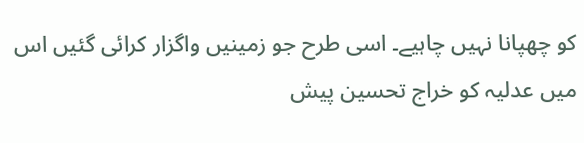کو چھپانا نہیں چاہیے۔ اسی طرح جو زمینیں واگزار کرائی گئیں اس میں عدلیہ کو خراج تحسین پیش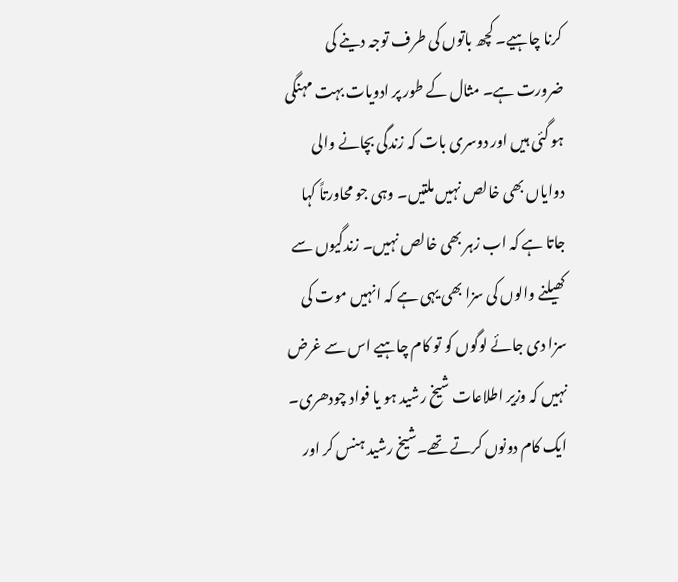کرنا چاہیے۔ کچھ باتوں کی طرف توجہ دینے کی ضرورت ہے۔ مثال کے طور پر ادویات بہت مہنگی ہو گئی ہیں اور دوسری بات کہ زندگی بچانے والی دوایاں بھی خالص نہیں ملتیں۔ وہی جو محاورتاً کہا جاتا ہے کہ اب زہر بھی خالص نہیں۔ زندگیوں سے کھیلنے والوں کی سزا بھی یہی ہے کہ انہیں موت کی سزا دی جائے لوگوں کو تو کام چاہیے اس سے غرض نہیں کہ وزیر اطلاعات شیخ رشید ہو یا فواد چودھری۔ ایک کام دونوں کرتے تھے۔شیخ رشید ہنس کر اور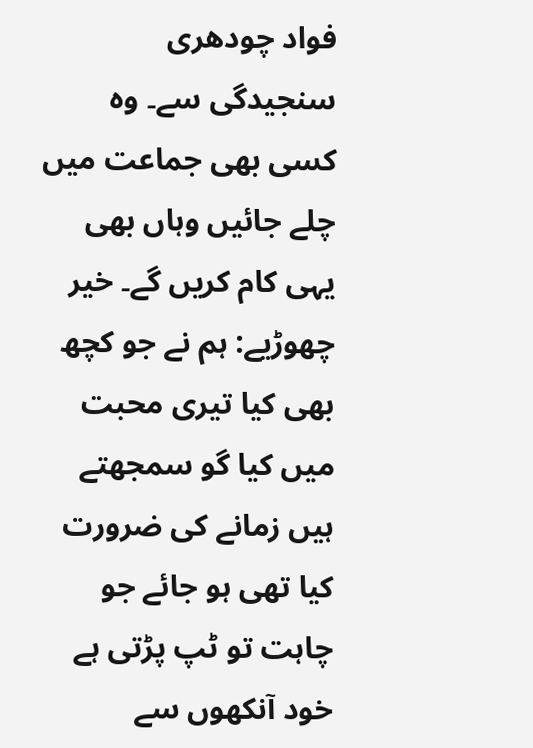فواد چودھری سنجیدگی سے۔ وہ کسی بھی جماعت میں چلے جائیں وہاں بھی یہی کام کریں گے۔ خیر چھوڑیے: ہم نے جو کچھ بھی کیا تیری محبت میں کیا گو سمجھتے ہیں زمانے کی ضرورت کیا تھی ہو جائے جو چاہت تو ٹپ پڑتی ہے خود آنکھوں سے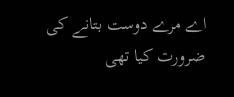اے مرے دوست بتانے کی ضرورت کیا تھی